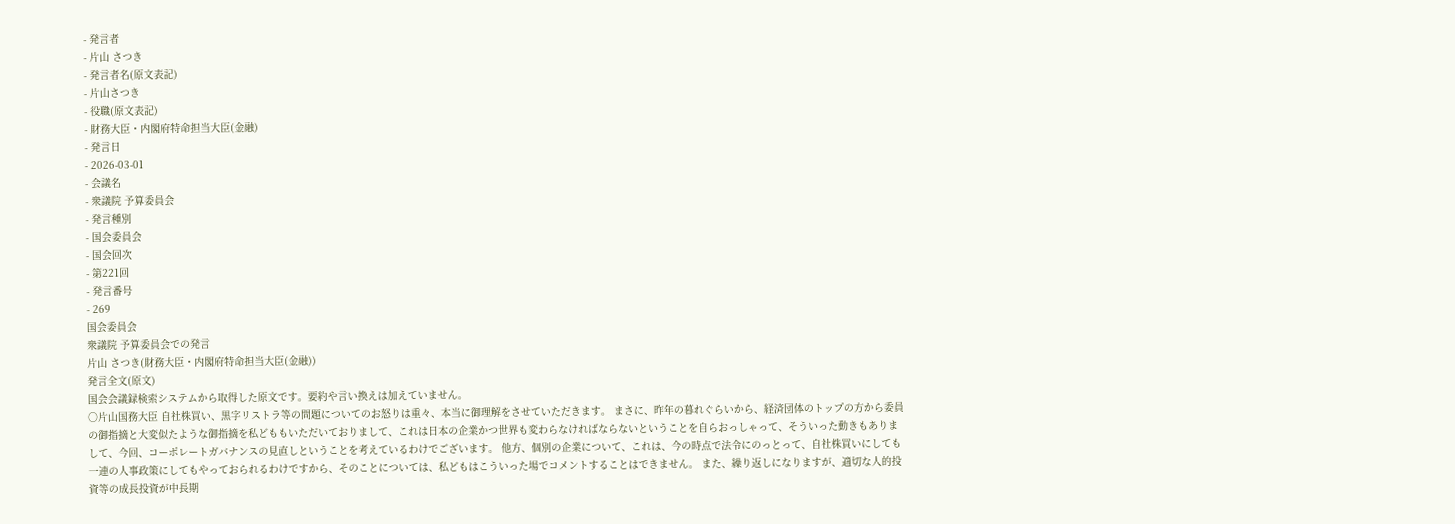- 発言者
- 片山 さつき
- 発言者名(原文表記)
- 片山さつき
- 役職(原文表記)
- 財務大臣・内閣府特命担当大臣(金融)
- 発言日
- 2026-03-01
- 会議名
- 衆議院 予算委員会
- 発言種別
- 国会委員会
- 国会回次
- 第221回
- 発言番号
- 269
国会委員会
衆議院 予算委員会での発言
片山 さつき(財務大臣・内閣府特命担当大臣(金融))
発言全文(原文)
国会会議録検索システムから取得した原文です。要約や言い換えは加えていません。
○片山国務大臣 自社株買い、黒字リストラ等の問題についてのお怒りは重々、本当に御理解をさせていただきます。 まさに、昨年の暮れぐらいから、経済団体のトップの方から委員の御指摘と大変似たような御指摘を私どももいただいておりまして、これは日本の企業かつ世界も変わらなければならないということを自らおっしゃって、そういった動きもありまして、今回、コーポレートガバナンスの見直しということを考えているわけでございます。 他方、個別の企業について、これは、今の時点で法令にのっとって、自社株買いにしても一連の人事政策にしてもやっておられるわけですから、そのことについては、私どもはこういった場でコメントすることはできません。 また、繰り返しになりますが、適切な人的投資等の成長投資が中長期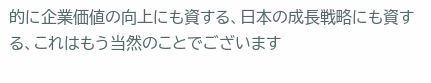的に企業価値の向上にも資する、日本の成長戦略にも資する、これはもう当然のことでございます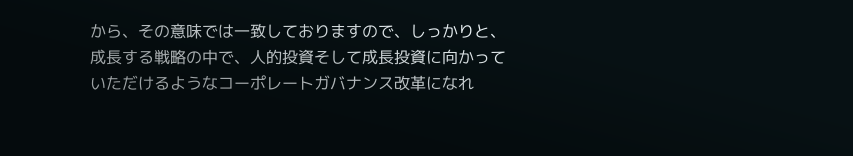から、その意味では一致しておりますので、しっかりと、成長する戦略の中で、人的投資そして成長投資に向かっていただけるようなコーポレートガバナンス改革になれ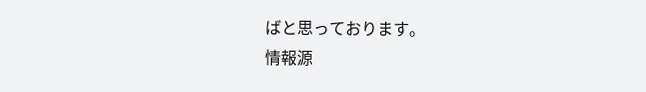ばと思っております。
情報源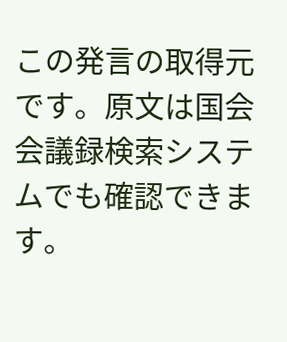この発言の取得元です。原文は国会会議録検索システムでも確認できます。